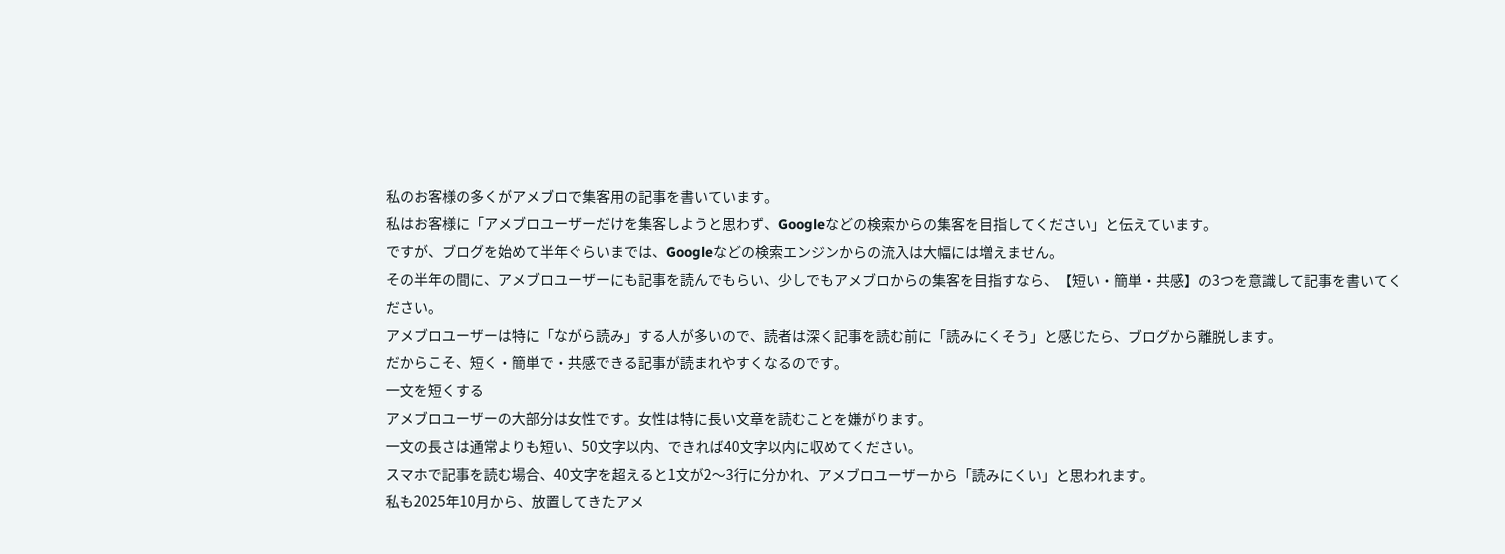私のお客様の多くがアメブロで集客用の記事を書いています。
私はお客様に「アメブロユーザーだけを集客しようと思わず、Googleなどの検索からの集客を目指してください」と伝えています。
ですが、ブログを始めて半年ぐらいまでは、Googleなどの検索エンジンからの流入は大幅には増えません。
その半年の間に、アメブロユーザーにも記事を読んでもらい、少しでもアメブロからの集客を目指すなら、【短い・簡単・共感】の3つを意識して記事を書いてください。
アメブロユーザーは特に「ながら読み」する人が多いので、読者は深く記事を読む前に「読みにくそう」と感じたら、ブログから離脱します。
だからこそ、短く・簡単で・共感できる記事が読まれやすくなるのです。
一文を短くする
アメブロユーザーの大部分は女性です。女性は特に長い文章を読むことを嫌がります。
一文の長さは通常よりも短い、50文字以内、できれば40文字以内に収めてください。
スマホで記事を読む場合、40文字を超えると1文が2〜3行に分かれ、アメブロユーザーから「読みにくい」と思われます。
私も2025年10月から、放置してきたアメ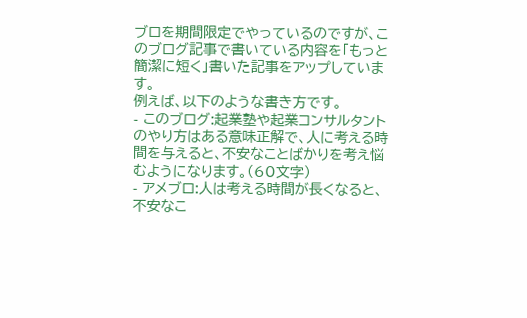ブロを期間限定でやっているのですが、このブログ記事で書いている内容を「もっと簡潔に短く」書いた記事をアップしています。
例えば、以下のような書き方です。
- このブログ:起業塾や起業コンサルタントのやり方はある意味正解で、人に考える時間を与えると、不安なことばかりを考え悩むようになります。(60文字)
- アメブロ:人は考える時間が長くなると、不安なこ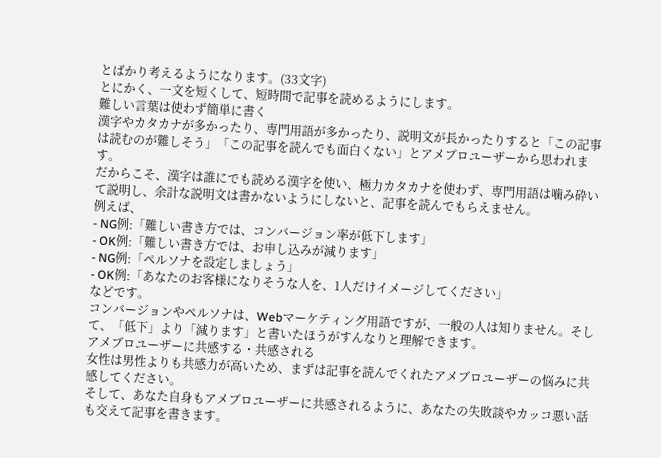とばかり考えるようになります。(33文字)
とにかく、一文を短くして、短時間で記事を読めるようにします。
難しい言葉は使わず簡単に書く
漢字やカタカナが多かったり、専門用語が多かったり、説明文が長かったりすると「この記事は読むのが難しそう」「この記事を読んでも面白くない」とアメブロユーザーから思われます。
だからこそ、漢字は誰にでも読める漢字を使い、極力カタカナを使わず、専門用語は噛み砕いて説明し、余計な説明文は書かないようにしないと、記事を読んでもらえません。
例えば、
- NG例:「難しい書き方では、コンバージョン率が低下します」
- OK例:「難しい書き方では、お申し込みが減ります」
- NG例:「ペルソナを設定しましょう」
- OK例:「あなたのお客様になりそうな人を、1人だけイメージしてください」
などです。
コンバージョンやペルソナは、Webマーケティング用語ですが、一般の人は知りません。そして、「低下」より「減ります」と書いたほうがすんなりと理解できます。
アメブロユーザーに共感する・共感される
女性は男性よりも共感力が高いため、まずは記事を読んでくれたアメブロユーザーの悩みに共感してください。
そして、あなた自身もアメブロユーザーに共感されるように、あなたの失敗談やカッコ悪い話も交えて記事を書きます。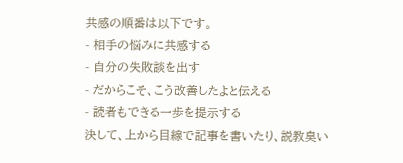共感の順番は以下です。
- 相手の悩みに共感する
- 自分の失敗談を出す
- だからこそ、こう改善したよと伝える
- 読者もできる一歩を提示する
決して、上から目線で記事を書いたり、説教臭い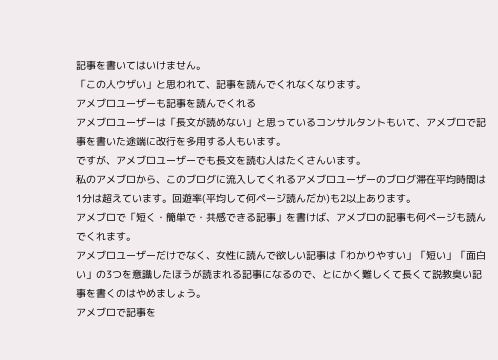記事を書いてはいけません。
「この人ウザい」と思われて、記事を読んでくれなくなります。
アメブロユーザーも記事を読んでくれる
アメブロユーザーは「長文が読めない」と思っているコンサルタントもいて、アメブロで記事を書いた途端に改行を多用する人もいます。
ですが、アメブロユーザーでも長文を読む人はたくさんいます。
私のアメブロから、このブログに流入してくれるアメブロユーザーのブログ滞在平均時間は1分は超えています。回遊率(平均して何ページ読んだか)も2以上あります。
アメブロで「短く・簡単で・共感できる記事」を書けば、アメブロの記事も何ページも読んでくれます。
アメブロユーザーだけでなく、女性に読んで欲しい記事は「わかりやすい」「短い」「面白い」の3つを意識したほうが読まれる記事になるので、とにかく難しくて長くて説教臭い記事を書くのはやめましょう。
アメブロで記事を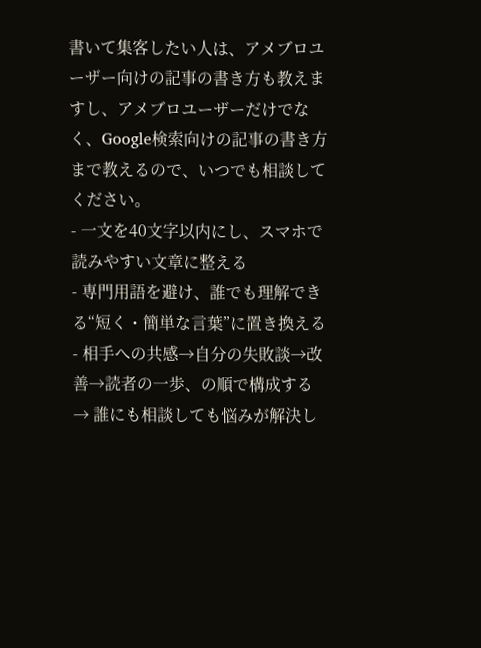書いて集客したい人は、アメブロユーザー向けの記事の書き方も教えますし、アメブロユーザーだけでなく、Google検索向けの記事の書き方まで教えるので、いつでも相談してください。
- 一文を40文字以内にし、スマホで読みやすい文章に整える
- 専門用語を避け、誰でも理解できる“短く・簡単な言葉”に置き換える
- 相手への共感→自分の失敗談→改善→読者の一歩、の順で構成する
→ 誰にも相談しても悩みが解決し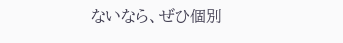ないなら、ぜひ個別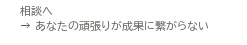相談へ
→ あなたの頑張りが成果に繋がらない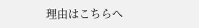理由はこちらへ